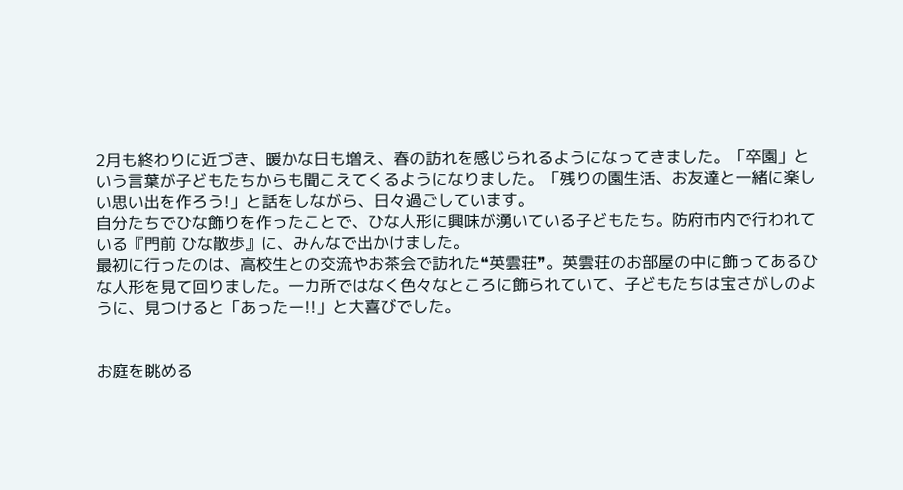2月も終わりに近づき、暖かな日も増え、春の訪れを感じられるようになってきました。「卒園」という言葉が子どもたちからも聞こえてくるようになりました。「残りの園生活、お友達と一緒に楽しい思い出を作ろう!」と話をしながら、日々過ごしています。
自分たちでひな飾りを作ったことで、ひな人形に興味が湧いている子どもたち。防府市内で行われている『門前 ひな散歩』に、みんなで出かけました。
最初に行ったのは、高校生との交流やお茶会で訪れた❝英雲荘❞。英雲荘のお部屋の中に飾ってあるひな人形を見て回りました。一カ所ではなく色々なところに飾られていて、子どもたちは宝さがしのように、見つけると「あったー!!」と大喜びでした。


お庭を眺める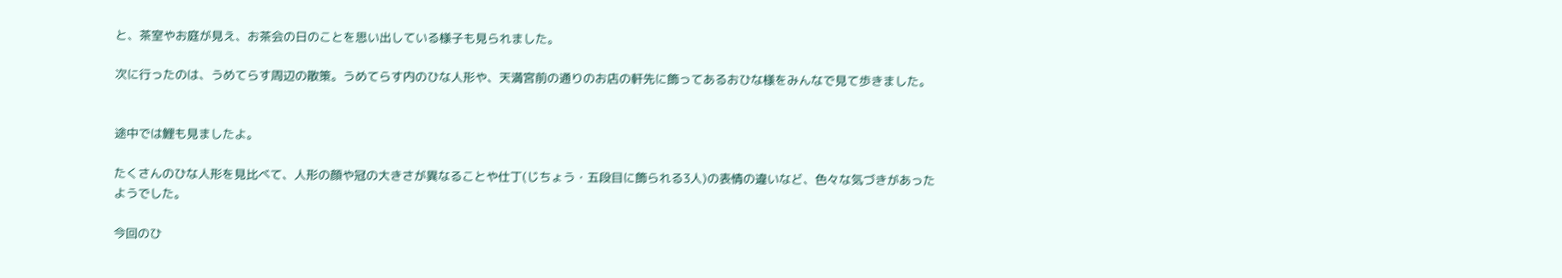と、茶室やお庭が見え、お茶会の日のことを思い出している様子も見られました。

次に行ったのは、うめてらす周辺の散策。うめてらす内のひな人形や、天満宮前の通りのお店の軒先に飾ってあるおひな様をみんなで見て歩きました。


途中では鯉も見ましたよ。

たくさんのひな人形を見比べて、人形の顔や冠の大きさが異なることや仕丁(じちょう・五段目に飾られる3人)の表情の違いなど、色々な気づきがあったようでした。

今回のひ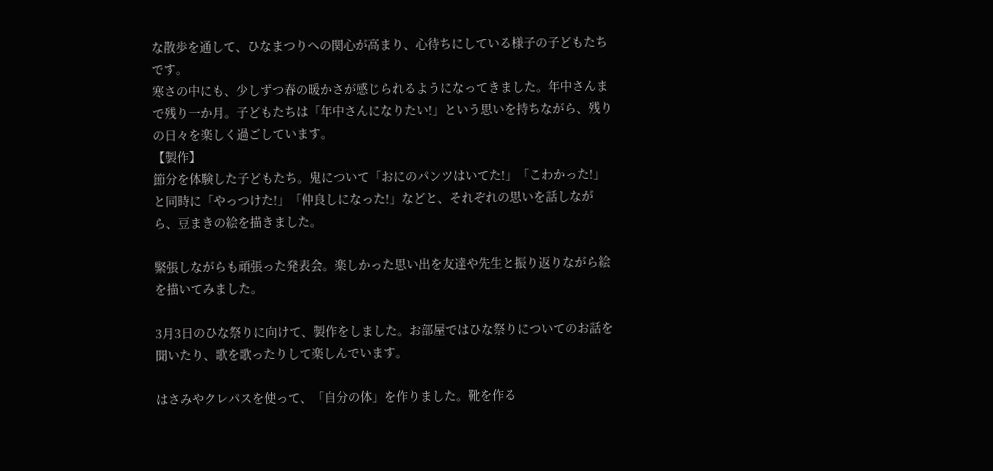な散歩を通して、ひなまつりへの関心が高まり、心待ちにしている様子の子どもたちです。
寒さの中にも、少しずつ春の暖かさが感じられるようになってきました。年中さんまで残り一か月。子どもたちは「年中さんになりたい!」という思いを持ちながら、残りの日々を楽しく過ごしています。
【製作】
節分を体験した子どもたち。鬼について「おにのパンツはいてた!」「こわかった!」と同時に「やっつけた!」「仲良しになった!」などと、それぞれの思いを話しながら、豆まきの絵を描きました。

緊張しながらも頑張った発表会。楽しかった思い出を友達や先生と振り返りながら絵を描いてみました。

3月3日のひな祭りに向けて、製作をしました。お部屋ではひな祭りについてのお話を聞いたり、歌を歌ったりして楽しんでいます。

はさみやクレパスを使って、「自分の体」を作りました。靴を作る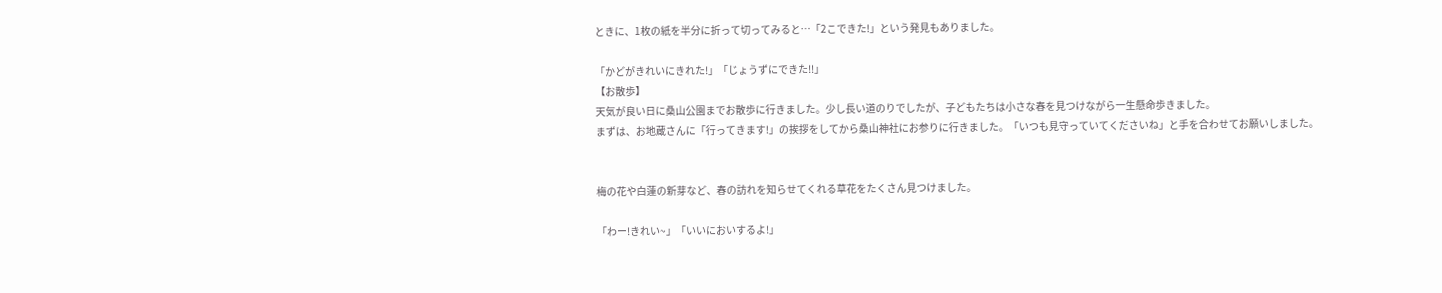ときに、1枚の紙を半分に折って切ってみると…「2こできた!」という発見もありました。

「かどがきれいにきれた!」「じょうずにできた‼」
【お散歩】
天気が良い日に桑山公園までお散歩に行きました。少し長い道のりでしたが、子どもたちは小さな春を見つけながら一生懸命歩きました。
まずは、お地蔵さんに「行ってきます!」の挨拶をしてから桑山神社にお参りに行きました。「いつも見守っていてくださいね」と手を合わせてお願いしました。


梅の花や白蓮の新芽など、春の訪れを知らせてくれる草花をたくさん見つけました。

「わー!きれい~」「いいにおいするよ!」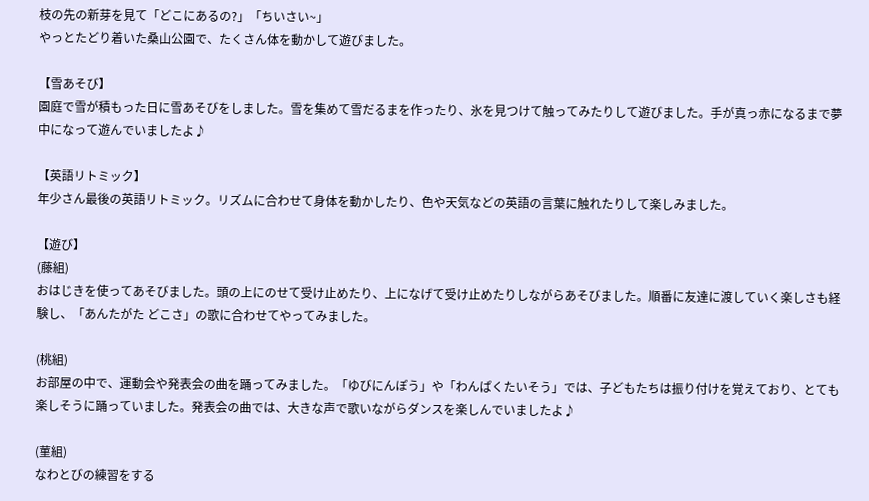枝の先の新芽を見て「どこにあるの?」「ちいさい~」
やっとたどり着いた桑山公園で、たくさん体を動かして遊びました。

【雪あそび】
園庭で雪が積もった日に雪あそびをしました。雪を集めて雪だるまを作ったり、氷を見つけて触ってみたりして遊びました。手が真っ赤になるまで夢中になって遊んでいましたよ♪

【英語リトミック】
年少さん最後の英語リトミック。リズムに合わせて身体を動かしたり、色や天気などの英語の言葉に触れたりして楽しみました。

【遊び】
(藤組)
おはじきを使ってあそびました。頭の上にのせて受け止めたり、上になげて受け止めたりしながらあそびました。順番に友達に渡していく楽しさも経験し、「あんたがた どこさ」の歌に合わせてやってみました。

(桃組)
お部屋の中で、運動会や発表会の曲を踊ってみました。「ゆびにんぽう」や「わんぱくたいそう」では、子どもたちは振り付けを覚えており、とても楽しそうに踊っていました。発表会の曲では、大きな声で歌いながらダンスを楽しんでいましたよ♪

(菫組)
なわとびの練習をする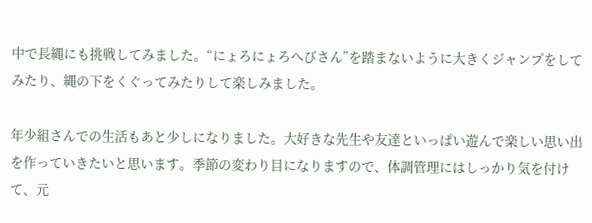中で長縄にも挑戦してみました。“にょろにょろへびさん”を踏まないように大きくジャンプをしてみたり、縄の下をくぐってみたりして楽しみました。

年少組さんでの生活もあと少しになりました。大好きな先生や友達といっぱい遊んで楽しい思い出を作っていきたいと思います。季節の変わり目になりますので、体調管理にはしっかり気を付けて、元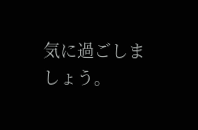気に過ごしましょう。